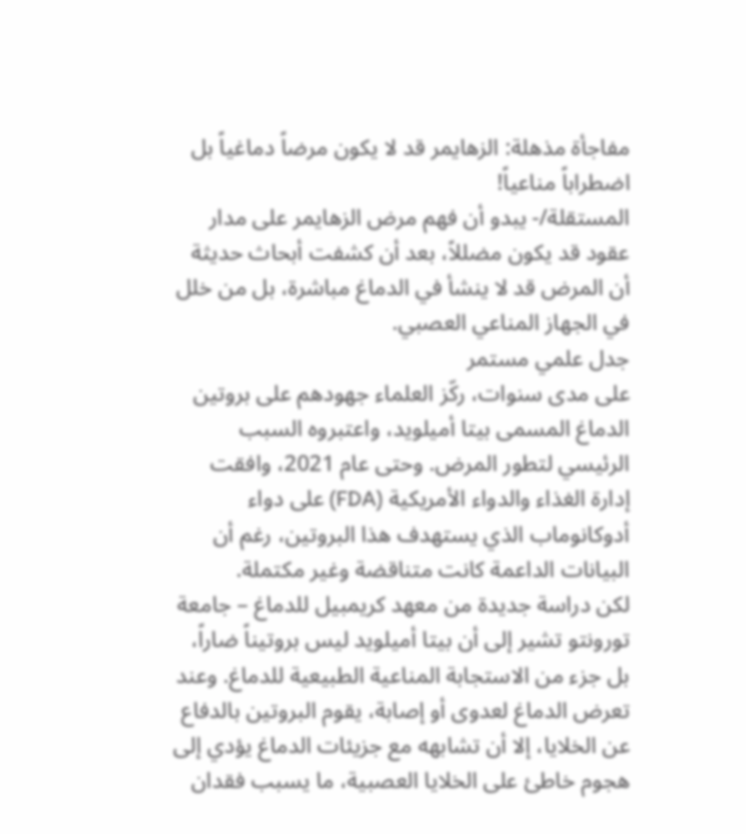مفاجأة مذهلة: الزهايمر قد لا يكون مرضاً دماغياً بل اضطراباً مناعياً!
المستقلة/- يبدو أن فهم مرض الزهايمر على مدار عقود قد يكون مضللاً، بعد أن كشفت أبحاث حديثة أن المرض قد لا ينشأ في الدماغ مباشرة، بل من خلل في الجهاز المناعي العصبي.
جدل علمي مستمر
على مدى سنوات، ركّز العلماء جهودهم على بروتين الدماغ المسمى بيتا أميلويد، واعتبروه السبب الرئيسي لتطور المرض. وحتى عام 2021، وافقت إدارة الغذاء والدواء الأمريكية (FDA) على دواء أدوكانوماب الذي يستهدف هذا البروتين، رغم أن البيانات الداعمة كانت متناقضة وغير مكتملة.
لكن دراسة جديدة من معهد كريمبيل للدماغ – جامعة تورونتو تشير إلى أن بيتا أميلويد ليس بروتيناً ضاراً، بل جزء من الاستجابة المناعية الطبيعية للدماغ. وعند تعرض الدماغ لعدوى أو إصابة، يقوم البروتين بالدفاع عن الخلايا، إلا أن تشابهه مع جزيئات الدماغ يؤدي إلى هجوم خاطئ على الخلايا العصبية، ما يسبب فقدان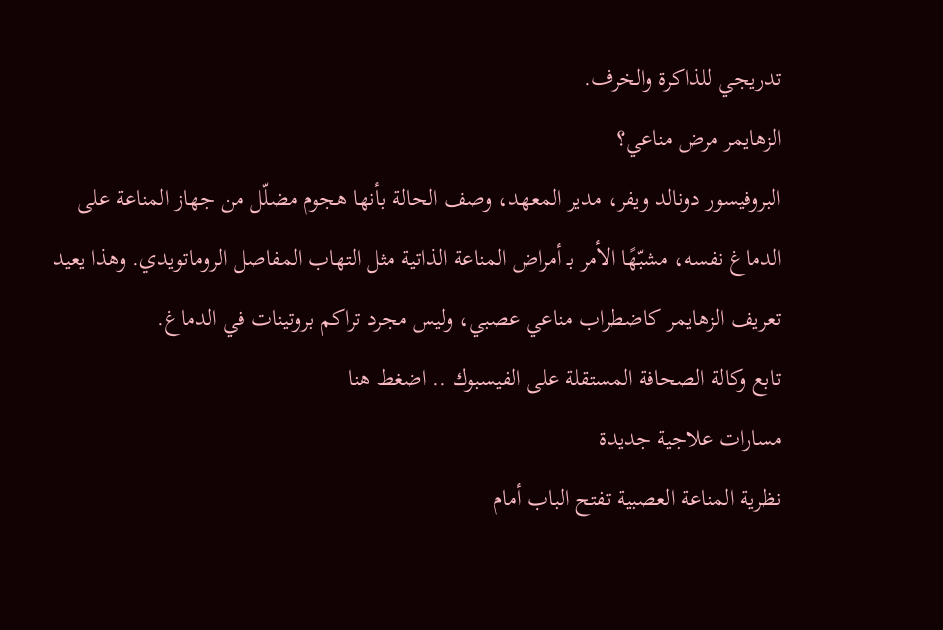تدريجي للذاكرة والخرف.
الزهايمر مرض مناعي؟
البروفيسور دونالد ويفر، مدير المعهد، وصف الحالة بأنها هجوم مضلّل من جهاز المناعة على الدماغ نفسه، مشبّهًا الأمر بـ أمراض المناعة الذاتية مثل التهاب المفاصل الروماتويدي. وهذا يعيد تعريف الزهايمر كاضطراب مناعي عصبي، وليس مجرد تراكم بروتينات في الدماغ.
تابع وكالة الصحافة المستقلة على الفيسبوك .. اضغط هنا
مسارات علاجية جديدة
نظرية المناعة العصبية تفتح الباب أمام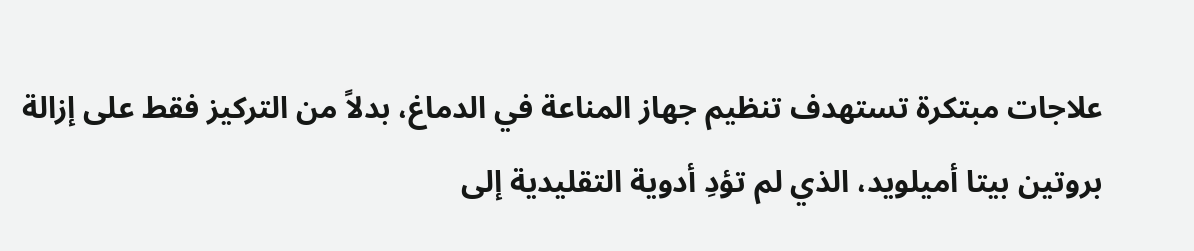علاجات مبتكرة تستهدف تنظيم جهاز المناعة في الدماغ، بدلاً من التركيز فقط على إزالة بروتين بيتا أميلويد، الذي لم تؤدِ أدوية التقليدية إلى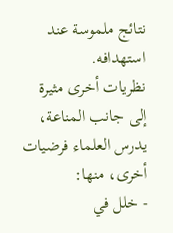نتائج ملموسة عند استهدافه.
نظريات أخرى مثيرة
إلى جانب المناعة، يدرس العلماء فرضيات أخرى، منها:
- خلل في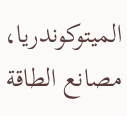الميتوكوندريا، مصانع الطاقة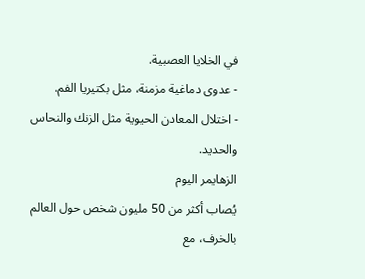في الخلايا العصبية.
- عدوى دماغية مزمنة، مثل بكتيريا الفم.
- اختلال المعادن الحيوية مثل الزنك والنحاس والحديد.
الزهايمر اليوم
يُصاب أكثر من 50 مليون شخص حول العالم بالخرف، مع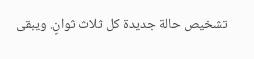تشخيص حالة جديدة كل ثلاث ثوانٍ. ويبقى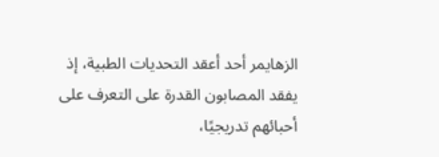الزهايمر أحد أعقد التحديات الطبية، إذ يفقد المصابون القدرة على التعرف على أحبائهم تدريجيًا،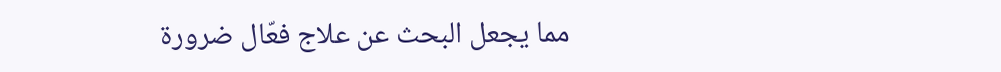مما يجعل البحث عن علاج فعّال ضرورة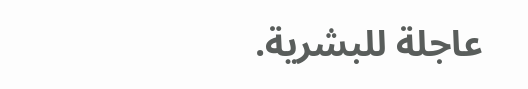عاجلة للبشرية.